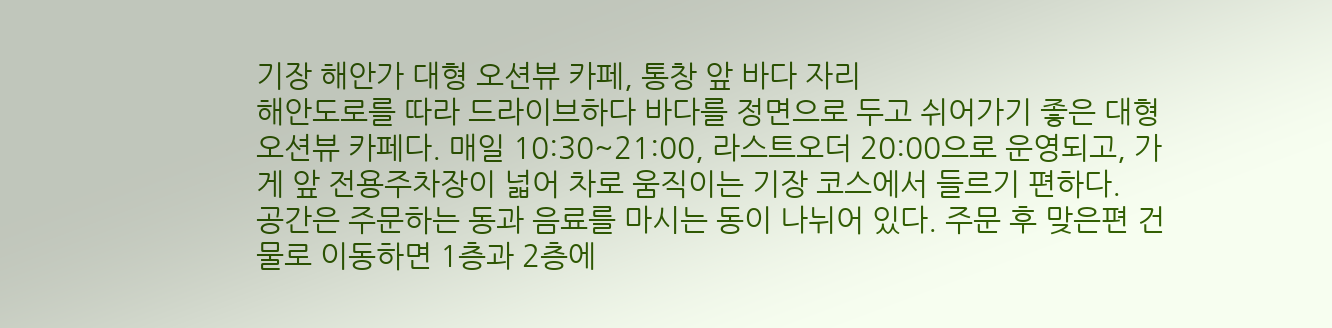기장 해안가 대형 오션뷰 카페, 통창 앞 바다 자리
해안도로를 따라 드라이브하다 바다를 정면으로 두고 쉬어가기 좋은 대형 오션뷰 카페다. 매일 10:30~21:00, 라스트오더 20:00으로 운영되고, 가게 앞 전용주차장이 넓어 차로 움직이는 기장 코스에서 들르기 편하다.
공간은 주문하는 동과 음료를 마시는 동이 나뉘어 있다. 주문 후 맞은편 건물로 이동하면 1층과 2층에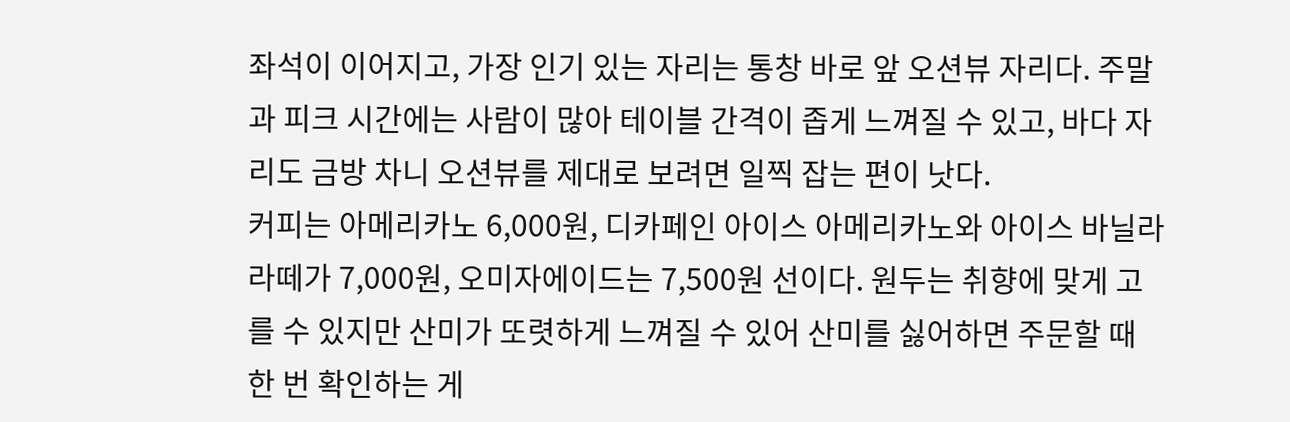좌석이 이어지고, 가장 인기 있는 자리는 통창 바로 앞 오션뷰 자리다. 주말과 피크 시간에는 사람이 많아 테이블 간격이 좁게 느껴질 수 있고, 바다 자리도 금방 차니 오션뷰를 제대로 보려면 일찍 잡는 편이 낫다.
커피는 아메리카노 6,000원, 디카페인 아이스 아메리카노와 아이스 바닐라라떼가 7,000원, 오미자에이드는 7,500원 선이다. 원두는 취향에 맞게 고를 수 있지만 산미가 또렷하게 느껴질 수 있어 산미를 싫어하면 주문할 때 한 번 확인하는 게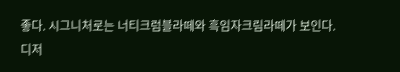좋다. 시그니처로는 너티크럼블라떼와 흑임자크림라떼가 보인다.
디저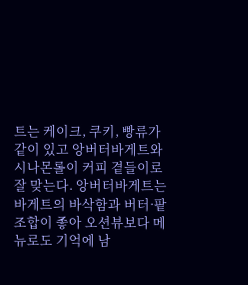트는 케이크, 쿠키, 빵류가 같이 있고 앙버터바게트와 시나몬롤이 커피 곁들이로 잘 맞는다. 앙버터바게트는 바게트의 바삭함과 버터·팥 조합이 좋아 오션뷰보다 메뉴로도 기억에 남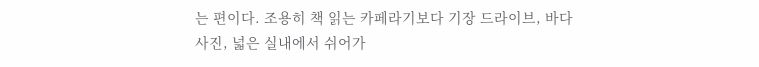는 편이다. 조용히 책 읽는 카페라기보다 기장 드라이브, 바다 사진, 넓은 실내에서 쉬어가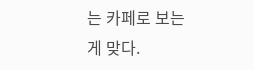는 카페로 보는 게 맞다.